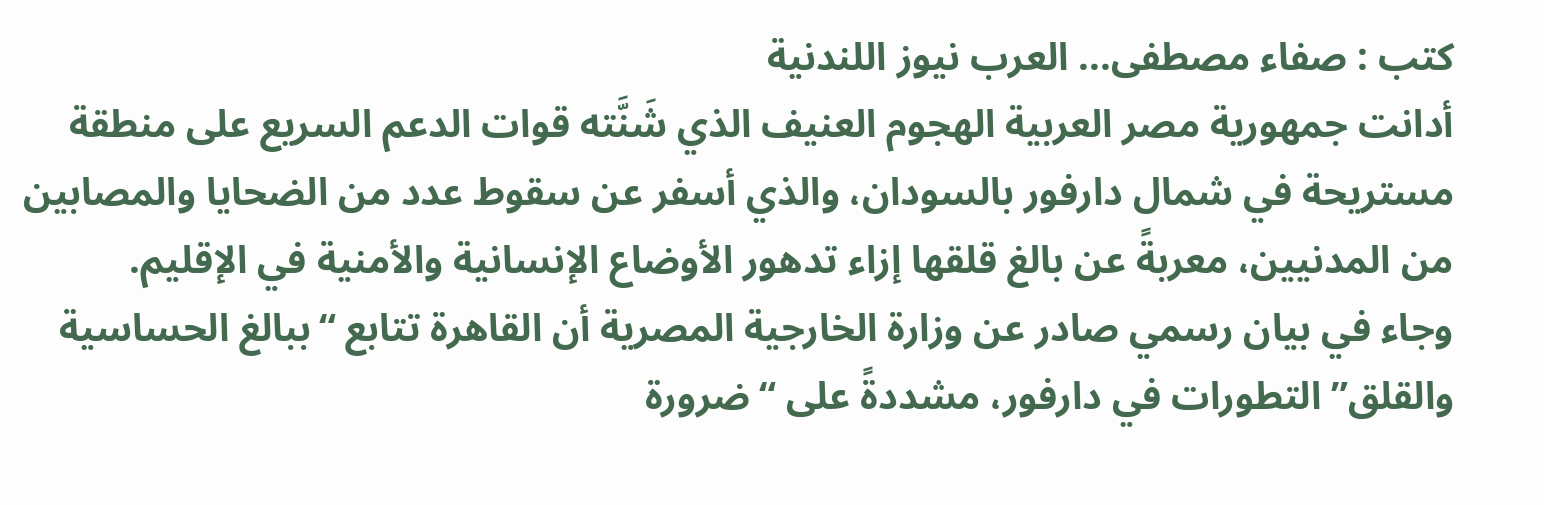كتب : صفاء مصطفى... العرب نيوز اللندنية
أدانت جمهورية مصر العربية الهجوم العنيف الذي شَنَّته قوات الدعم السريع على منطقة مستريحة في شمال دارفور بالسودان، والذي أسفر عن سقوط عدد من الضحايا والمصابين من المدنيين، معربةً عن بالغ قلقها إزاء تدهور الأوضاع الإنسانية والأمنية في الإقليم.
وجاء في بيان رسمي صادر عن وزارة الخارجية المصرية أن القاهرة تتابع “ببالغ الحساسية والقلق” التطورات في دارفور، مشددةً على “ضرورة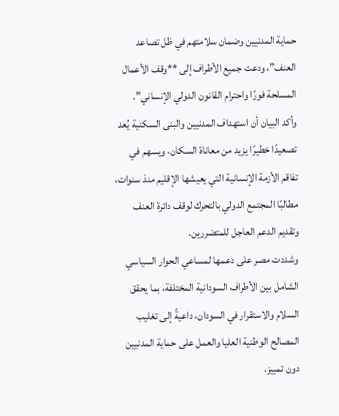حماية المدنيين وضمان سلامتهم في ظل تصاعد العنف”، ودعت جميع الأطراف إلى **وقف الأعمال المسلحة فورًا واحترام القانون الدولي الإنساني”.
وأكد البيان أن استهداف المدنيين والبنى السكنية يُعد تصعيدًا خطيرًا يزيد من معاناة السكان، ويسهم في تفاقم الأزمة الإنسانية التي يعيشها الإقليم منذ سنوات، مطالبًا المجتمع الدولي بالتحرك لوقف دائرة العنف وتقديم الدعم العاجل للمتضررين.
وشددت مصر على دعمها لمساعي الحوار السياسي الشامل بين الأطراف السودانية المختلفة، بما يحقق السلام والاستقرار في السودان، داعيةً إلى تغليب المصالح الوطنية العليا والعمل على حماية المدنيين دون تمييز.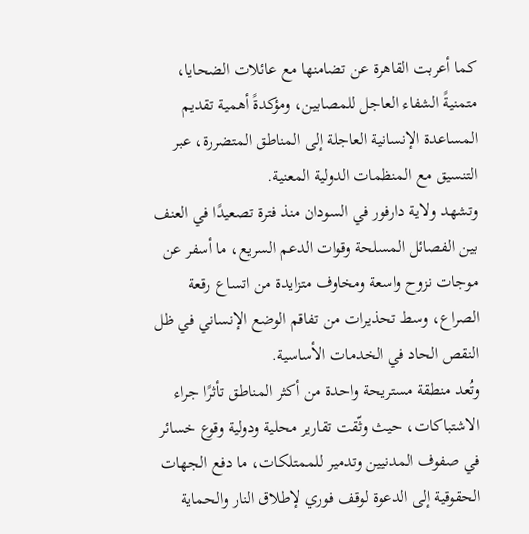كما أعربت القاهرة عن تضامنها مع عائلات الضحايا، متمنيةً الشفاء العاجل للمصابين، ومؤكدةً أهمية تقديم المساعدة الإنسانية العاجلة إلى المناطق المتضررة، عبر التنسيق مع المنظمات الدولية المعنية.
وتشهد ولاية دارفور في السودان منذ فترة تصعيدًا في العنف بين الفصائل المسلحة وقوات الدعم السريع، ما أسفر عن موجات نزوح واسعة ومخاوف متزايدة من اتساع رقعة الصراع، وسط تحذيرات من تفاقم الوضع الإنساني في ظل النقص الحاد في الخدمات الأساسية.
وتُعد منطقة مستريحة واحدة من أكثر المناطق تأثرًا جراء الاشتباكات، حيث وثّقت تقارير محلية ودولية وقوع خسائر في صفوف المدنيين وتدمير للممتلكات، ما دفع الجهات الحقوقية إلى الدعوة لوقف فوري لإطلاق النار والحماية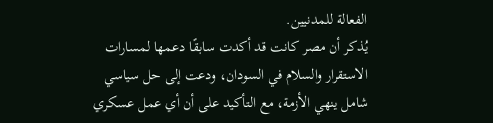الفعالة للمدنيين.
يُذكر أن مصر كانت قد أكدت سابقًا دعمها لمسارات الاستقرار والسلام في السودان، ودعت إلى حل سياسي شامل ينهي الأزمة، مع التأكيد على أن أي عمل عسكري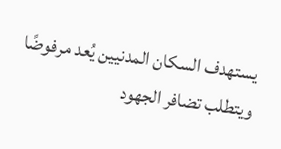يستهدف السكان المدنيين يُعد مرفوضًا ويتطلب تضافر الجهود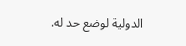الدولية لوضع حد له.